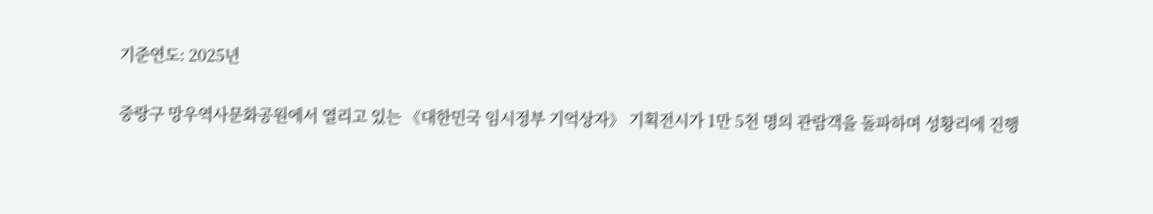기준연도: 2025년

중랑구 망우역사문화공원에서 열리고 있는 《대한민국 임시정부 기억상자》 기획전시가 1만 5천 명의 관람객을 돌파하며 성황리에 진행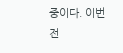중이다. 이번 전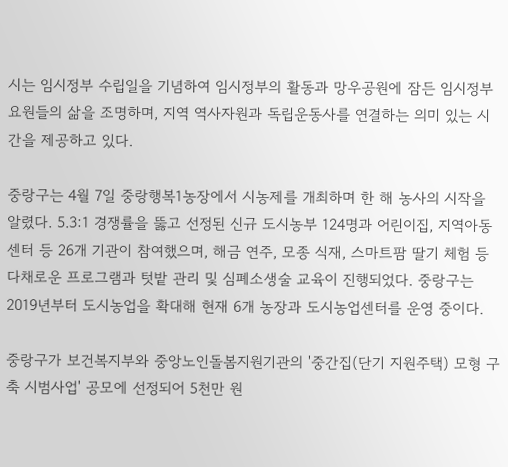시는 임시정부 수립일을 기념하여 임시정부의 활동과 망우공원에 잠든 임시정부 요원들의 삶을 조명하며, 지역 역사자원과 독립운동사를 연결하는 의미 있는 시간을 제공하고 있다.

중랑구는 4월 7일 중랑행복1농장에서 시농제를 개최하며 한 해 농사의 시작을 알렸다. 5.3:1 경쟁률을 뚫고 선정된 신규 도시농부 124명과 어린이집, 지역아동센터 등 26개 기관이 참여했으며, 해금 연주, 모종 식재, 스마트팜 딸기 체험 등 다채로운 프로그램과 텃밭 관리 및 심폐소생술 교육이 진행되었다. 중랑구는 2019년부터 도시농업을 확대해 현재 6개 농장과 도시농업센터를 운영 중이다.

중랑구가 보건복지부와 중앙노인돌봄지원기관의 '중간집(단기 지원주택) 모형 구축 시범사업' 공모에 선정되어 5천만 원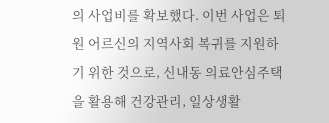의 사업비를 확보했다. 이번 사업은 퇴원 어르신의 지역사회 복귀를 지원하기 위한 것으로, 신내동 의료안심주택을 활용해 건강관리, 일상생활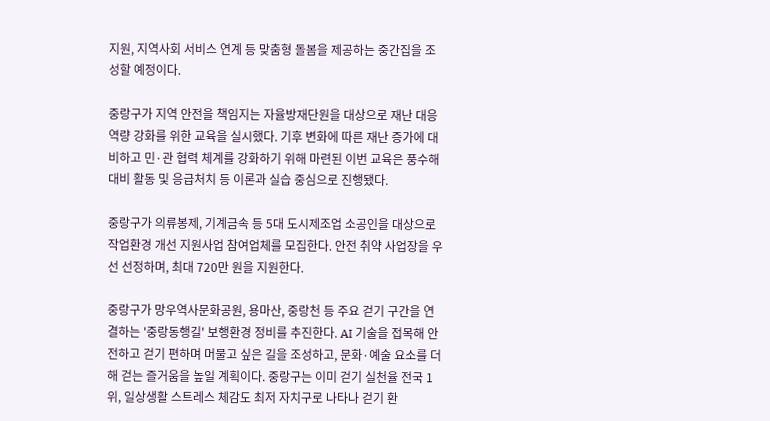지원, 지역사회 서비스 연계 등 맞춤형 돌봄을 제공하는 중간집을 조성할 예정이다.

중랑구가 지역 안전을 책임지는 자율방재단원을 대상으로 재난 대응 역량 강화를 위한 교육을 실시했다. 기후 변화에 따른 재난 증가에 대비하고 민·관 협력 체계를 강화하기 위해 마련된 이번 교육은 풍수해 대비 활동 및 응급처치 등 이론과 실습 중심으로 진행됐다.

중랑구가 의류봉제, 기계금속 등 5대 도시제조업 소공인을 대상으로 작업환경 개선 지원사업 참여업체를 모집한다. 안전 취약 사업장을 우선 선정하며, 최대 720만 원을 지원한다.

중랑구가 망우역사문화공원, 용마산, 중랑천 등 주요 걷기 구간을 연결하는 '중랑동행길' 보행환경 정비를 추진한다. AI 기술을 접목해 안전하고 걷기 편하며 머물고 싶은 길을 조성하고, 문화·예술 요소를 더해 걷는 즐거움을 높일 계획이다. 중랑구는 이미 걷기 실천율 전국 1위, 일상생활 스트레스 체감도 최저 자치구로 나타나 걷기 환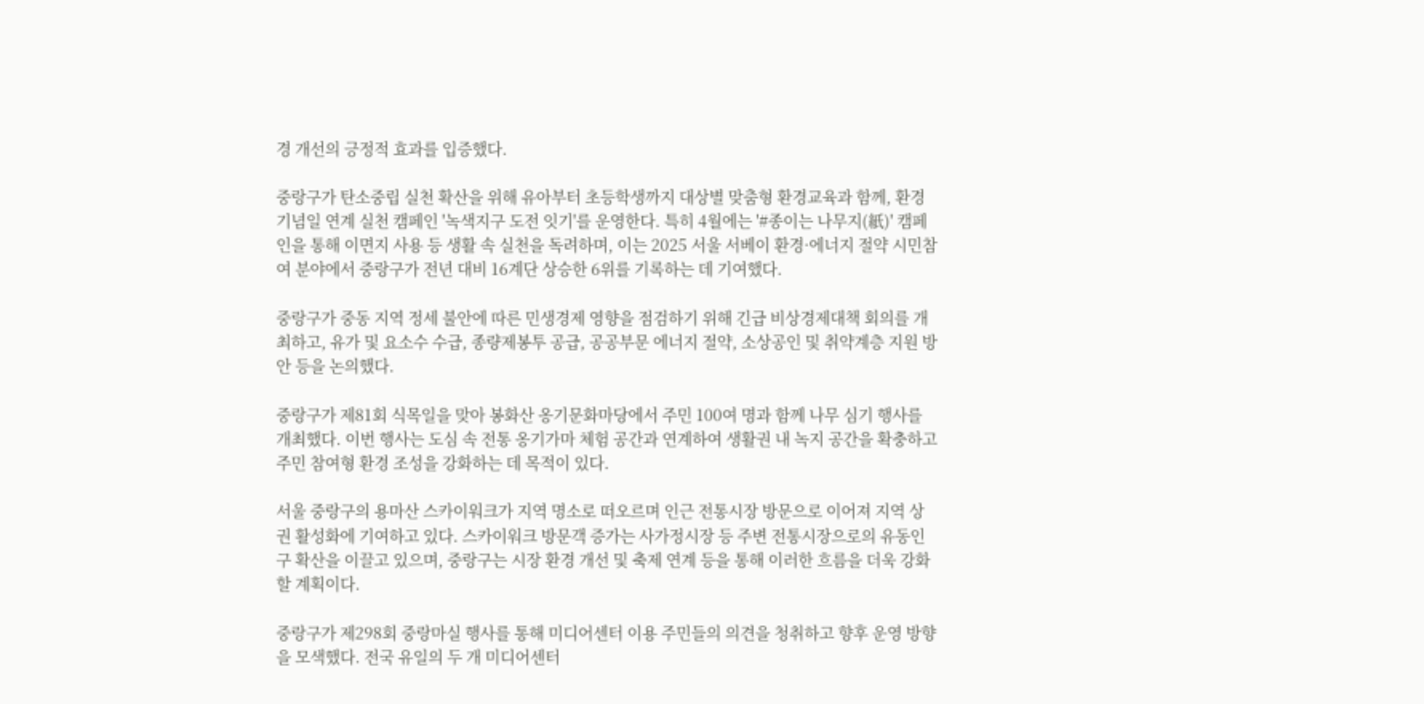경 개선의 긍정적 효과를 입증했다.

중랑구가 탄소중립 실천 확산을 위해 유아부터 초등학생까지 대상별 맞춤형 환경교육과 함께, 환경기념일 연계 실천 캠페인 '녹색지구 도전 잇기'를 운영한다. 특히 4월에는 '#종이는 나무지(紙)' 캠페인을 통해 이면지 사용 등 생활 속 실천을 독려하며, 이는 2025 서울 서베이 환경·에너지 절약 시민참여 분야에서 중랑구가 전년 대비 16계단 상승한 6위를 기록하는 데 기여했다.

중랑구가 중동 지역 정세 불안에 따른 민생경제 영향을 점검하기 위해 긴급 비상경제대책 회의를 개최하고, 유가 및 요소수 수급, 종량제봉투 공급, 공공부문 에너지 절약, 소상공인 및 취약계층 지원 방안 등을 논의했다.

중랑구가 제81회 식목일을 맞아 봉화산 옹기문화마당에서 주민 100여 명과 함께 나무 심기 행사를 개최했다. 이번 행사는 도심 속 전통 옹기가마 체험 공간과 연계하여 생활권 내 녹지 공간을 확충하고 주민 참여형 환경 조성을 강화하는 데 목적이 있다.

서울 중랑구의 용마산 스카이워크가 지역 명소로 떠오르며 인근 전통시장 방문으로 이어져 지역 상권 활성화에 기여하고 있다. 스카이워크 방문객 증가는 사가정시장 등 주변 전통시장으로의 유동인구 확산을 이끌고 있으며, 중랑구는 시장 환경 개선 및 축제 연계 등을 통해 이러한 흐름을 더욱 강화할 계획이다.

중랑구가 제298회 중랑마실 행사를 통해 미디어센터 이용 주민들의 의견을 청취하고 향후 운영 방향을 모색했다. 전국 유일의 두 개 미디어센터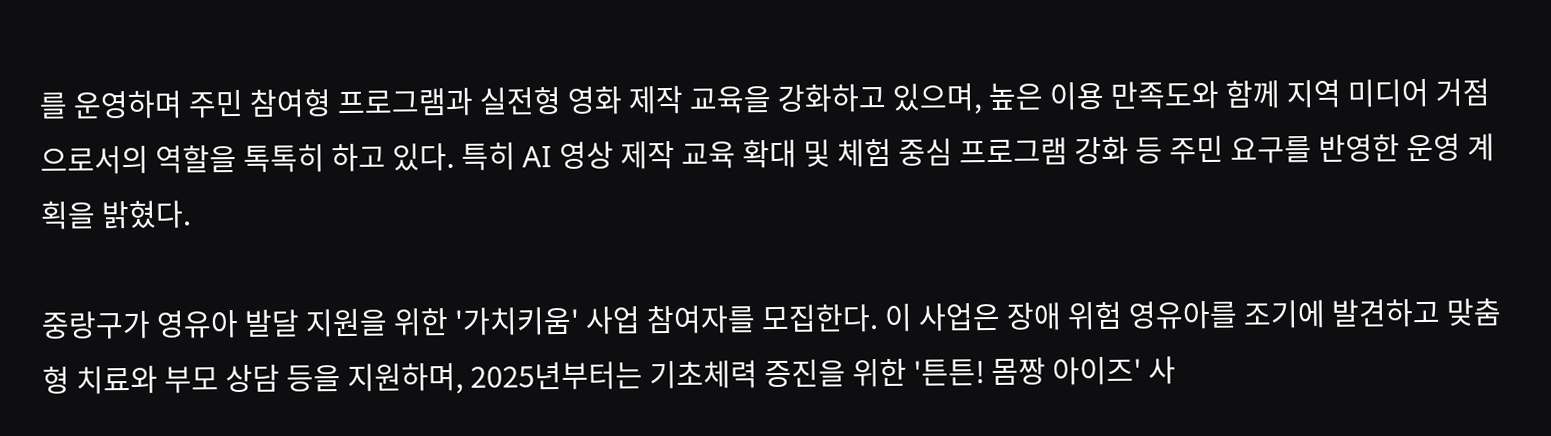를 운영하며 주민 참여형 프로그램과 실전형 영화 제작 교육을 강화하고 있으며, 높은 이용 만족도와 함께 지역 미디어 거점으로서의 역할을 톡톡히 하고 있다. 특히 AI 영상 제작 교육 확대 및 체험 중심 프로그램 강화 등 주민 요구를 반영한 운영 계획을 밝혔다.

중랑구가 영유아 발달 지원을 위한 '가치키움' 사업 참여자를 모집한다. 이 사업은 장애 위험 영유아를 조기에 발견하고 맞춤형 치료와 부모 상담 등을 지원하며, 2025년부터는 기초체력 증진을 위한 '튼튼! 몸짱 아이즈' 사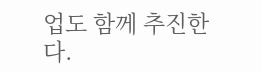업도 함께 추진한다.